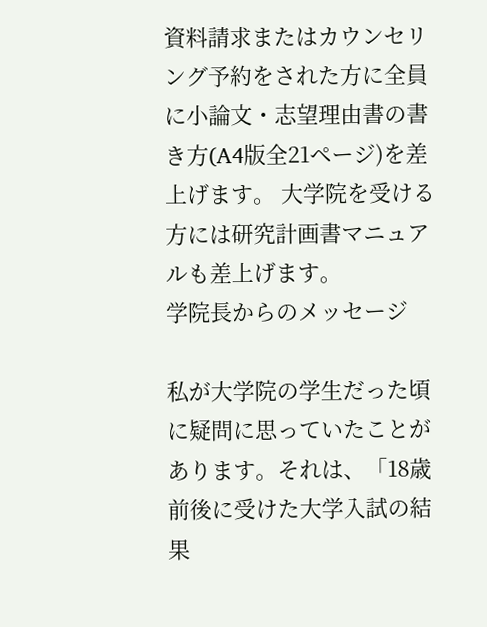資料請求またはカウンセリング予約をされた方に全員に小論文・志望理由書の書き方(A4版全21ページ)を差上げます。 大学院を受ける方には研究計画書マニュアルも差上げます。
学院長からのメッセージ

私が大学院の学生だった頃に疑問に思っていたことがあります。それは、「18歳前後に受けた大学入試の結果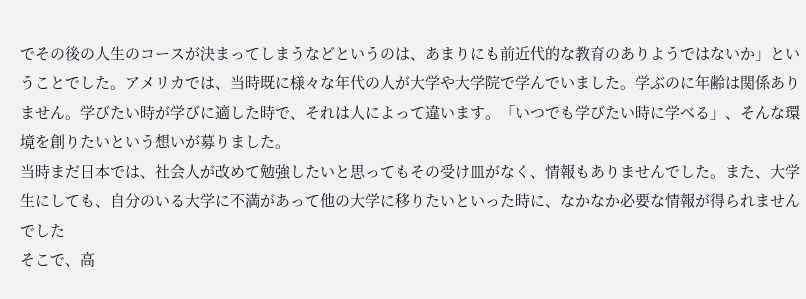でその後の人生のコースが決まってしまうなどというのは、あまりにも前近代的な教育のありようではないか」ということでした。アメリカでは、当時既に様々な年代の人が大学や大学院で学んでいました。学ぶのに年齢は関係ありません。学びたい時が学びに適した時で、それは人によって違います。「いつでも学びたい時に学べる」、そんな環境を創りたいという想いが募りました。
当時まだ日本では、社会人が改めて勉強したいと思ってもその受け皿がなく、情報もありませんでした。また、大学生にしても、自分のいる大学に不満があって他の大学に移りたいといった時に、なかなか必要な情報が得られませんでした
そこで、高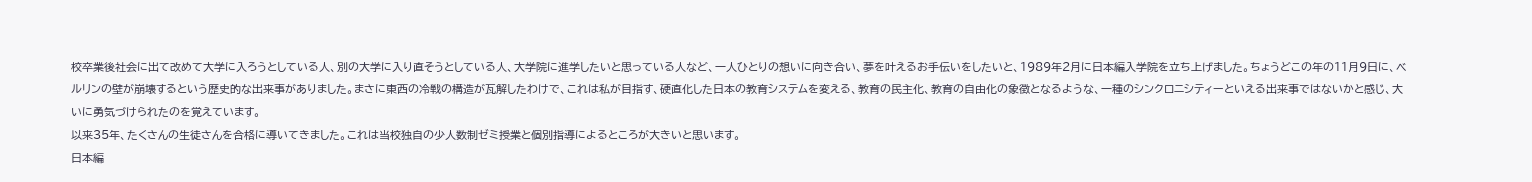校卒業後社会に出て改めて大学に入ろうとしている人、別の大学に入り直そうとしている人、大学院に進学したいと思っている人など、一人ひとりの想いに向き合い、夢を叶えるお手伝いをしたいと、1989年2月に日本編入学院を立ち上げました。ちょうどこの年の11月9日に、ベルリンの壁が崩壊するという歴史的な出来事がありました。まさに東西の冷戦の構造が瓦解したわけで、これは私が目指す、硬直化した日本の教育システムを変える、教育の民主化、教育の自由化の象徴となるような、一種のシンクロニシティーといえる出来事ではないかと感じ、大いに勇気づけられたのを覚えています。
以来35年、たくさんの生徒さんを合格に導いてきました。これは当校独自の少人数制ゼミ授業と個別指導によるところが大きいと思います。
日本編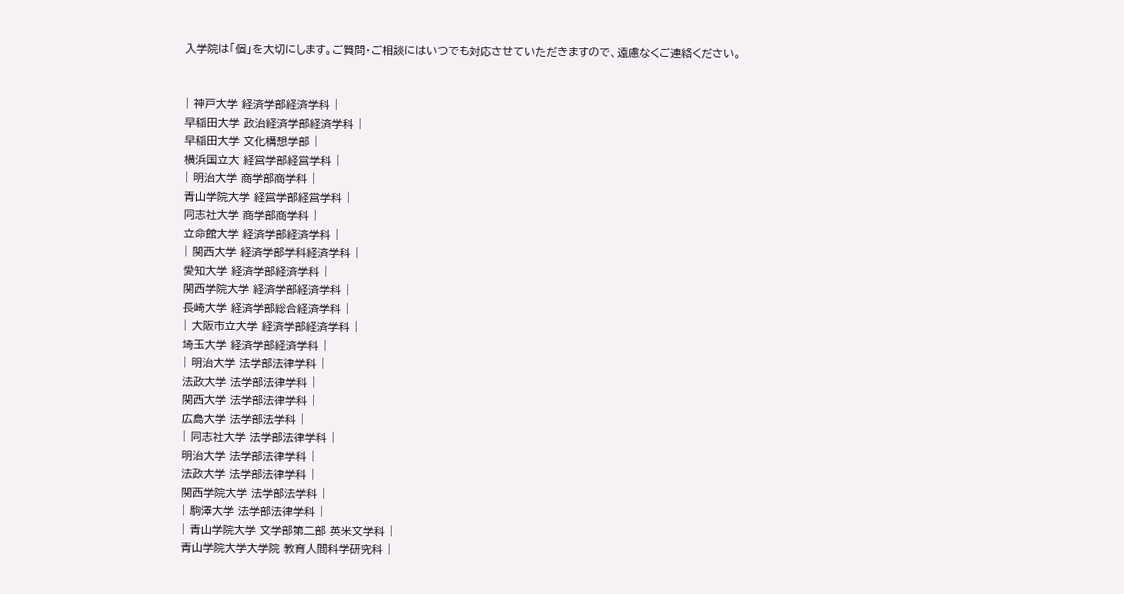入学院は「個」を大切にします。ご質問・ご相談にはいつでも対応させていただきますので、遠慮なくご連絡ください。


| 神戸大学 経済学部経済学科 |
早稲田大学 政治経済学部経済学科 |
早稲田大学 文化構想学部 |
横浜国立大 経営学部経営学科 |
| 明治大学 商学部商学科 |
青山学院大学 経営学部経営学科 |
同志社大学 商学部商学科 |
立命館大学 経済学部経済学科 |
| 関西大学 経済学部学科経済学科 |
愛知大学 経済学部経済学科 |
関西学院大学 経済学部経済学科 |
長崎大学 経済学部総合経済学科 |
| 大阪市立大学 経済学部経済学科 |
埼玉大学 経済学部経済学科 |
| 明治大学 法学部法律学科 |
法政大学 法学部法律学科 |
関西大学 法学部法律学科 |
広島大学 法学部法学科 |
| 同志社大学 法学部法律学科 |
明治大学 法学部法律学科 |
法政大学 法学部法律学科 |
関西学院大学 法学部法学科 |
| 駒澤大学 法学部法律学科 |
| 青山学院大学 文学部第二部 英米文学科 |
青山学院大学大学院 教育人間科学研究科 |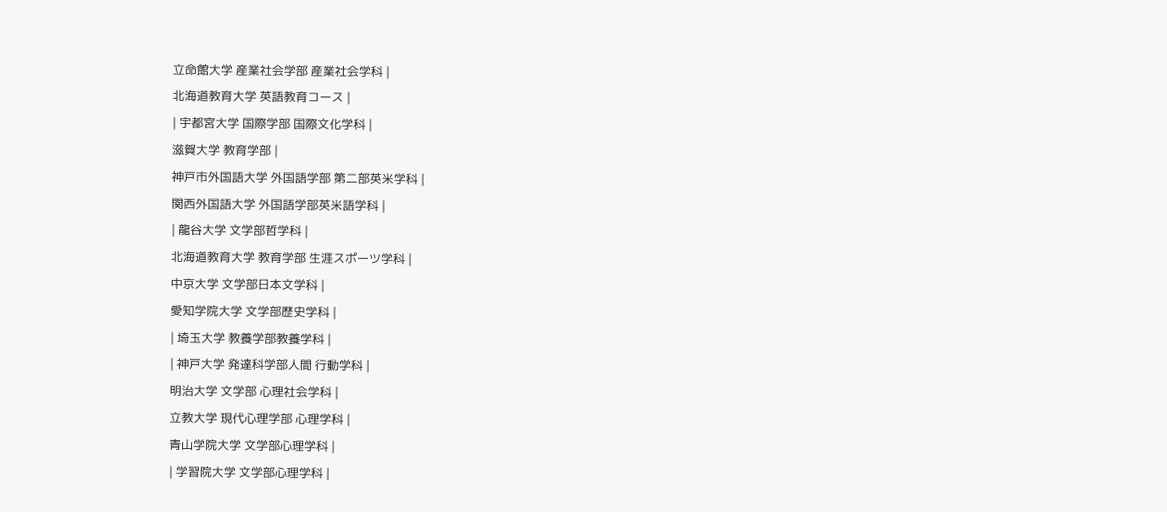立命館大学 産業社会学部 産業社会学科 |
北海道教育大学 英語教育コース |
| 宇都宮大学 国際学部 国際文化学科 |
滋賀大学 教育学部 |
神戸市外国語大学 外国語学部 第二部英米学科 |
関西外国語大学 外国語学部英米語学科 |
| 龍谷大学 文学部哲学科 |
北海道教育大学 教育学部 生涯スポーツ学科 |
中京大学 文学部日本文学科 |
愛知学院大学 文学部歴史学科 |
| 埼玉大学 教養学部教養学科 |
| 神戸大学 発達科学部人間 行動学科 |
明治大学 文学部 心理社会学科 |
立教大学 現代心理学部 心理学科 |
青山学院大学 文学部心理学科 |
| 学習院大学 文学部心理学科 |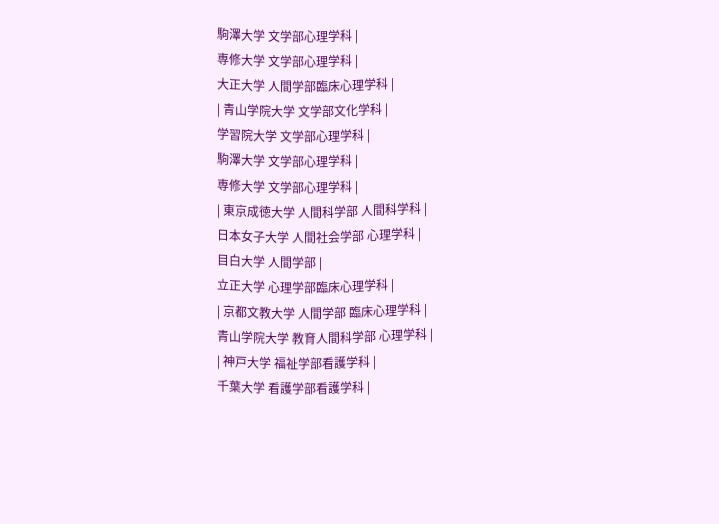駒澤大学 文学部心理学科 |
専修大学 文学部心理学科 |
大正大学 人間学部臨床心理学科 |
| 青山学院大学 文学部文化学科 |
学習院大学 文学部心理学科 |
駒澤大学 文学部心理学科 |
専修大学 文学部心理学科 |
| 東京成徳大学 人間科学部 人間科学科 |
日本女子大学 人間社会学部 心理学科 |
目白大学 人間学部 |
立正大学 心理学部臨床心理学科 |
| 京都文教大学 人間学部 臨床心理学科 |
青山学院大学 教育人間科学部 心理学科 |
| 神戸大学 福祉学部看護学科 |
千葉大学 看護学部看護学科 |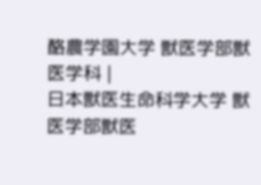酪農学園大学 獣医学部獣医学科 |
日本獣医生命科学大学 獣医学部獣医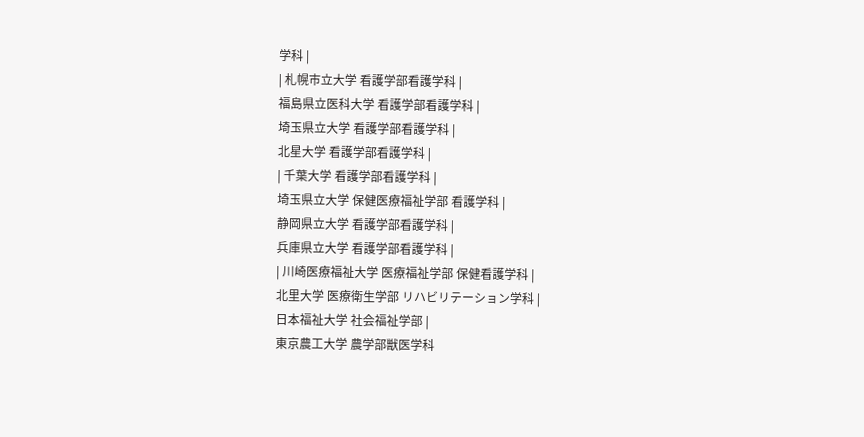学科 |
| 札幌市立大学 看護学部看護学科 |
福島県立医科大学 看護学部看護学科 |
埼玉県立大学 看護学部看護学科 |
北星大学 看護学部看護学科 |
| 千葉大学 看護学部看護学科 |
埼玉県立大学 保健医療福祉学部 看護学科 |
静岡県立大学 看護学部看護学科 |
兵庫県立大学 看護学部看護学科 |
| 川崎医療福祉大学 医療福祉学部 保健看護学科 |
北里大学 医療衛生学部 リハビリテーション学科 |
日本福祉大学 社会福祉学部 |
東京農工大学 農学部獣医学科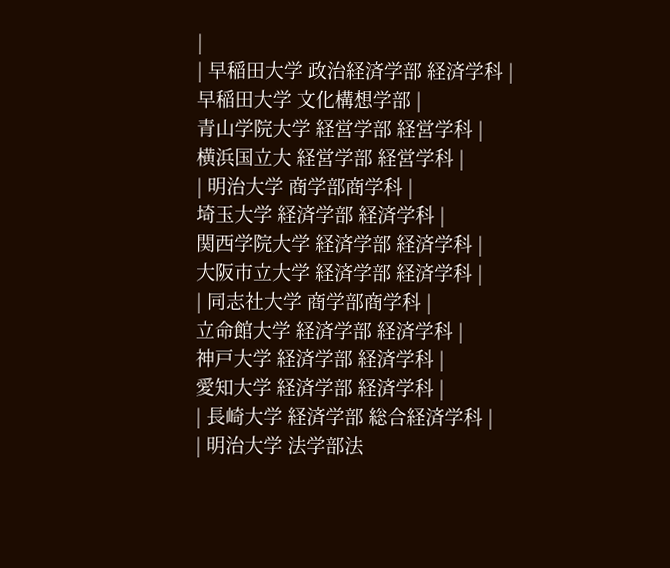|
| 早稲田大学 政治経済学部 経済学科 |
早稲田大学 文化構想学部 |
青山学院大学 経営学部 経営学科 |
横浜国立大 経営学部 経営学科 |
| 明治大学 商学部商学科 |
埼玉大学 経済学部 経済学科 |
関西学院大学 経済学部 経済学科 |
大阪市立大学 経済学部 経済学科 |
| 同志社大学 商学部商学科 |
立命館大学 経済学部 経済学科 |
神戸大学 経済学部 経済学科 |
愛知大学 経済学部 経済学科 |
| 長崎大学 経済学部 総合経済学科 |
| 明治大学 法学部法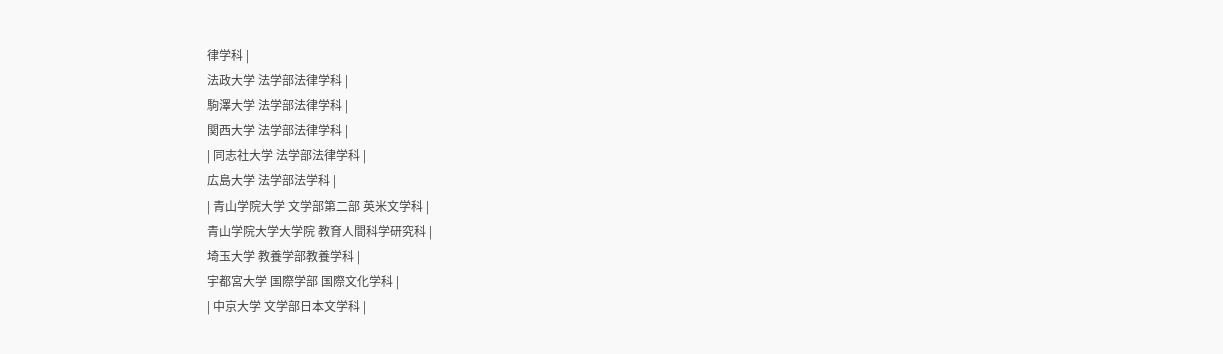律学科 |
法政大学 法学部法律学科 |
駒澤大学 法学部法律学科 |
関西大学 法学部法律学科 |
| 同志社大学 法学部法律学科 |
広島大学 法学部法学科 |
| 青山学院大学 文学部第二部 英米文学科 |
青山学院大学大学院 教育人間科学研究科 |
埼玉大学 教養学部教養学科 |
宇都宮大学 国際学部 国際文化学科 |
| 中京大学 文学部日本文学科 |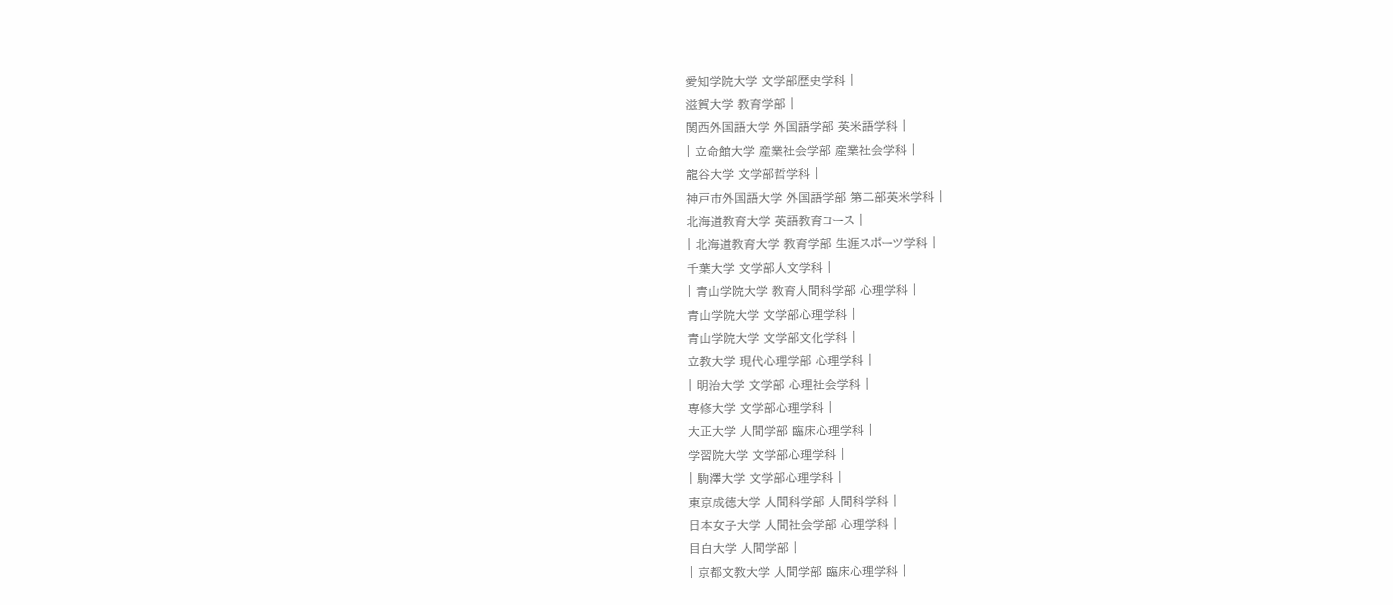愛知学院大学 文学部歴史学科 |
滋賀大学 教育学部 |
関西外国語大学 外国語学部 英米語学科 |
| 立命館大学 産業社会学部 産業社会学科 |
龍谷大学 文学部哲学科 |
神戸市外国語大学 外国語学部 第二部英米学科 |
北海道教育大学 英語教育コース |
| 北海道教育大学 教育学部 生涯スポーツ学科 |
千葉大学 文学部人文学科 |
| 青山学院大学 教育人間科学部 心理学科 |
青山学院大学 文学部心理学科 |
青山学院大学 文学部文化学科 |
立教大学 現代心理学部 心理学科 |
| 明治大学 文学部 心理社会学科 |
専修大学 文学部心理学科 |
大正大学 人間学部 臨床心理学科 |
学習院大学 文学部心理学科 |
| 駒澤大学 文学部心理学科 |
東京成徳大学 人間科学部 人間科学科 |
日本女子大学 人間社会学部 心理学科 |
目白大学 人間学部 |
| 京都文教大学 人間学部 臨床心理学科 |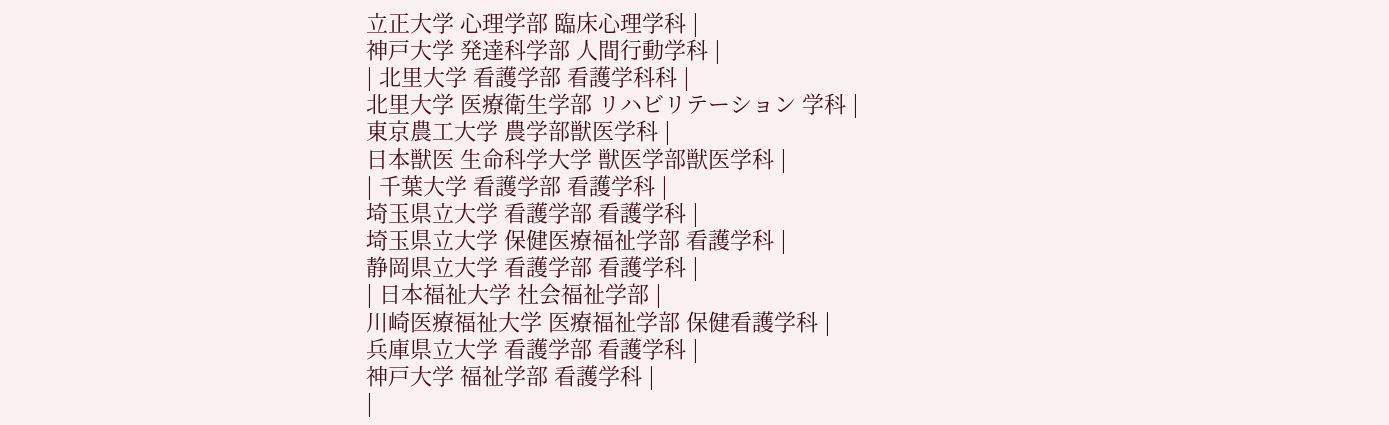立正大学 心理学部 臨床心理学科 |
神戸大学 発達科学部 人間行動学科 |
| 北里大学 看護学部 看護学科科 |
北里大学 医療衛生学部 リハビリテーション 学科 |
東京農工大学 農学部獣医学科 |
日本獣医 生命科学大学 獣医学部獣医学科 |
| 千葉大学 看護学部 看護学科 |
埼玉県立大学 看護学部 看護学科 |
埼玉県立大学 保健医療福祉学部 看護学科 |
静岡県立大学 看護学部 看護学科 |
| 日本福祉大学 社会福祉学部 |
川崎医療福祉大学 医療福祉学部 保健看護学科 |
兵庫県立大学 看護学部 看護学科 |
神戸大学 福祉学部 看護学科 |
|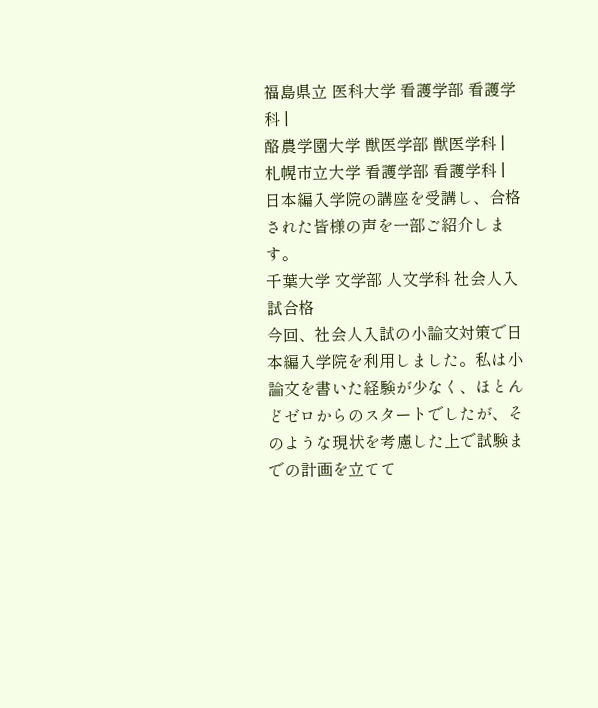福島県立 医科大学 看護学部 看護学科 |
酪農学園大学 獣医学部 獣医学科 |
札幌市立大学 看護学部 看護学科 |
日本編入学院の講座を受講し、合格された皆様の声を一部ご紹介します。
千葉大学 文学部 人文学科 社会人入試合格
今回、社会人入試の小論文対策で日本編入学院を利用しました。私は小論文を書いた経験が少なく、ほとんどゼロからのスタートでしたが、そのような現状を考慮した上で試験までの計画を立てて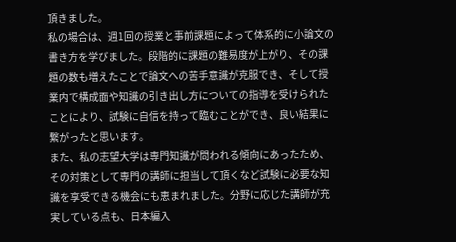頂きました。
私の場合は、週1回の授業と事前課題によって体系的に小論文の書き方を学びました。段階的に課題の難易度が上がり、その課題の数も増えたことで論文への苦手意識が克服でき、そして授業内で構成面や知識の引き出し方についての指導を受けられたことにより、試験に自信を持って臨むことができ、良い結果に繋がったと思います。
また、私の志望大学は専門知識が問われる傾向にあったため、その対策として専門の講師に担当して頂くなど試験に必要な知識を享受できる機会にも恵まれました。分野に応じた講師が充実している点も、日本編入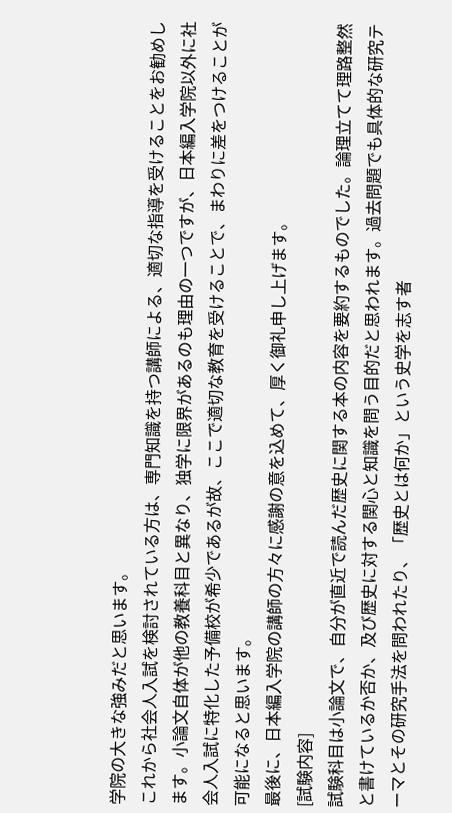学院の大きな強みだと思います。
これから社会人入試を検討されている方は、専門知識を持つ講師による、適切な指導を受けることをお勧めします。小論文自体が他の教養科目と異なり、独学に限界があるのも理由の一つですが、日本編入学院以外に社会人入試に特化した予備校が希少であるが故、ここで適切な教育を受けることで、まわりに差をつけることが可能になると思います。
最後に、日本編入学院の講師の方々に感謝の意を込めて、厚く御礼申し上げます。
[試験内容]
試験科目は小論文で、自分が直近で読んだ歴史に関する本の内容を要約するものでした。論理立てて理路整然と書けているか否か、及び歴史に対する関心と知識を問う目的だと思われます。過去問題でも具体的な研究テーマとその研究手法を問われたり、「歴史とは何か」という史学を志す者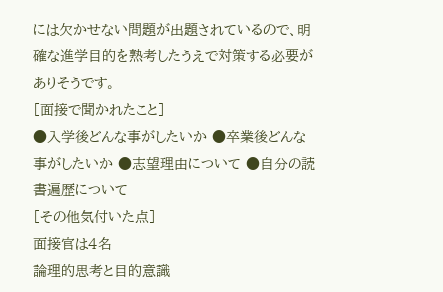には欠かせない問題が出題されているので、明確な進学目的を熟考したうえで対策する必要がありそうです。
[面接で聞かれたこと]
●入学後どんな事がしたいか ●卒業後どんな事がしたいか ●志望理由について ●自分の読書遍歴について
[その他気付いた点]
面接官は4名
論理的思考と目的意識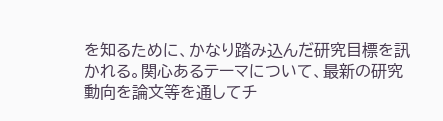を知るために、かなり踏み込んだ研究目標を訊かれる。関心あるテーマについて、最新の研究動向を論文等を通してチ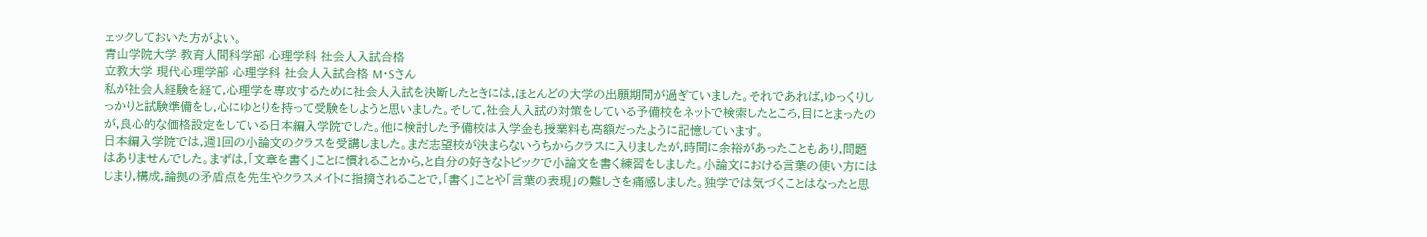ェックしておいた方がよい。
青山学院大学 教育人間科学部 心理学科 社会人入試合格
立教大学 現代心理学部 心理学科 社会人入試合格 M・Sさん
私が社会人経験を経て,心理学を専攻するために社会人入試を決断したときには,ほとんどの大学の出願期間が過ぎていました。それであれば,ゆっくりしっかりと試験準備をし,心にゆとりを持って受験をしようと思いました。そして,社会人入試の対策をしている予備校をネットで検索したところ,目にとまったのが,良心的な価格設定をしている日本編入学院でした。他に検討した予備校は入学金も授業料も高額だったように記憶しています。
日本編入学院では,週1回の小論文のクラスを受講しました。まだ志望校が決まらないうちからクラスに入りましたが,時間に余裕があったこともあり,問題はありませんでした。まずは,「文章を書く」ことに慣れることから,と自分の好きなトピックで小論文を書く練習をしました。小論文における言葉の使い方にはじまり,構成,論拠の矛盾点を先生やクラスメイトに指摘されることで,「書く」ことや「言葉の表現」の難しさを痛感しました。独学では気づくことはなったと思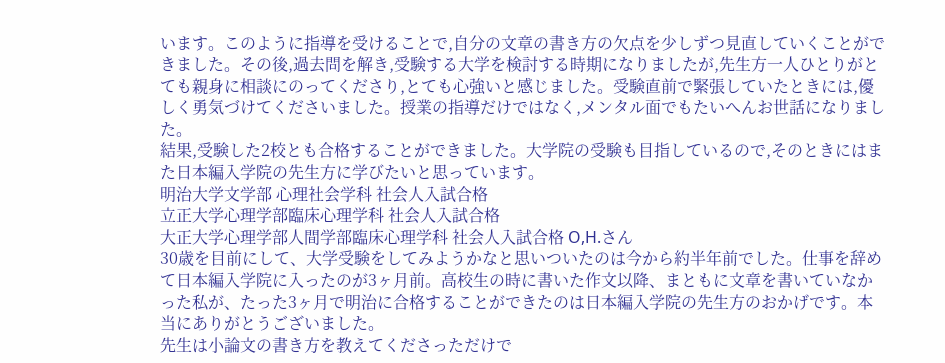います。このように指導を受けることで,自分の文章の書き方の欠点を少しずつ見直していくことができました。その後,過去問を解き,受験する大学を検討する時期になりましたが,先生方一人ひとりがとても親身に相談にのってくださり,とても心強いと感じました。受験直前で緊張していたときには,優しく勇気づけてくださいました。授業の指導だけではなく,メンタル面でもたいへんお世話になりました。
結果,受験した2校とも合格することができました。大学院の受験も目指しているので,そのときにはまた日本編入学院の先生方に学びたいと思っています。
明治大学文学部 心理社会学科 社会人入試合格
立正大学心理学部臨床心理学科 社会人入試合格
大正大学心理学部人間学部臨床心理学科 社会人入試合格 O,H.さん
30歳を目前にして、大学受験をしてみようかなと思いついたのは今から約半年前でした。仕事を辞めて日本編入学院に入ったのが3ヶ月前。高校生の時に書いた作文以降、まともに文章を書いていなかった私が、たった3ヶ月で明治に合格することができたのは日本編入学院の先生方のおかげです。本当にありがとうございました。
先生は小論文の書き方を教えてくださっただけで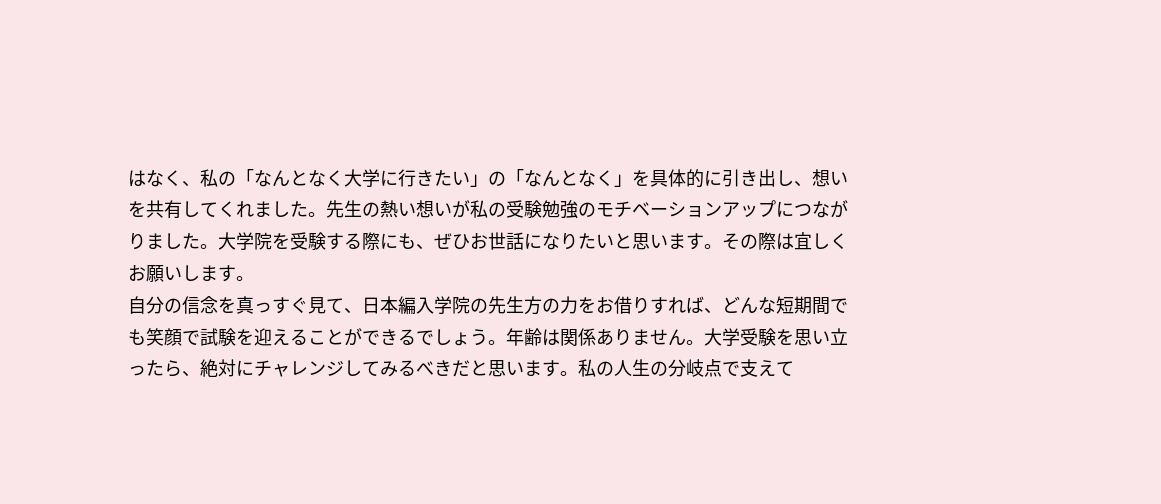はなく、私の「なんとなく大学に行きたい」の「なんとなく」を具体的に引き出し、想いを共有してくれました。先生の熱い想いが私の受験勉強のモチベーションアップにつながりました。大学院を受験する際にも、ぜひお世話になりたいと思います。その際は宜しくお願いします。
自分の信念を真っすぐ見て、日本編入学院の先生方の力をお借りすれば、どんな短期間でも笑顔で試験を迎えることができるでしょう。年齢は関係ありません。大学受験を思い立ったら、絶対にチャレンジしてみるべきだと思います。私の人生の分岐点で支えて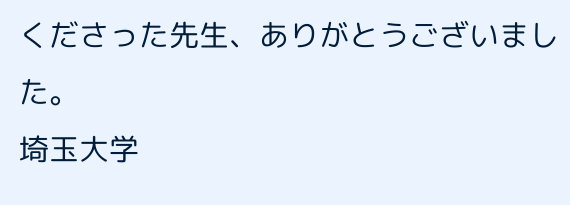くださった先生、ありがとうございました。
埼玉大学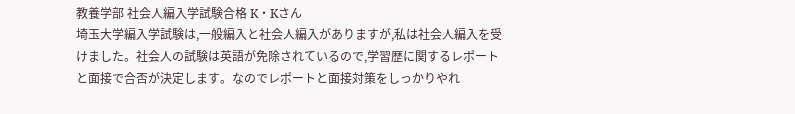教養学部 社会人編入学試験合格 K・Kさん
埼玉大学編入学試験は,一般編入と社会人編入がありますが,私は社会人編入を受けました。社会人の試験は英語が免除されているので,学習歴に関するレポートと面接で合否が決定します。なのでレポートと面接対策をしっかりやれ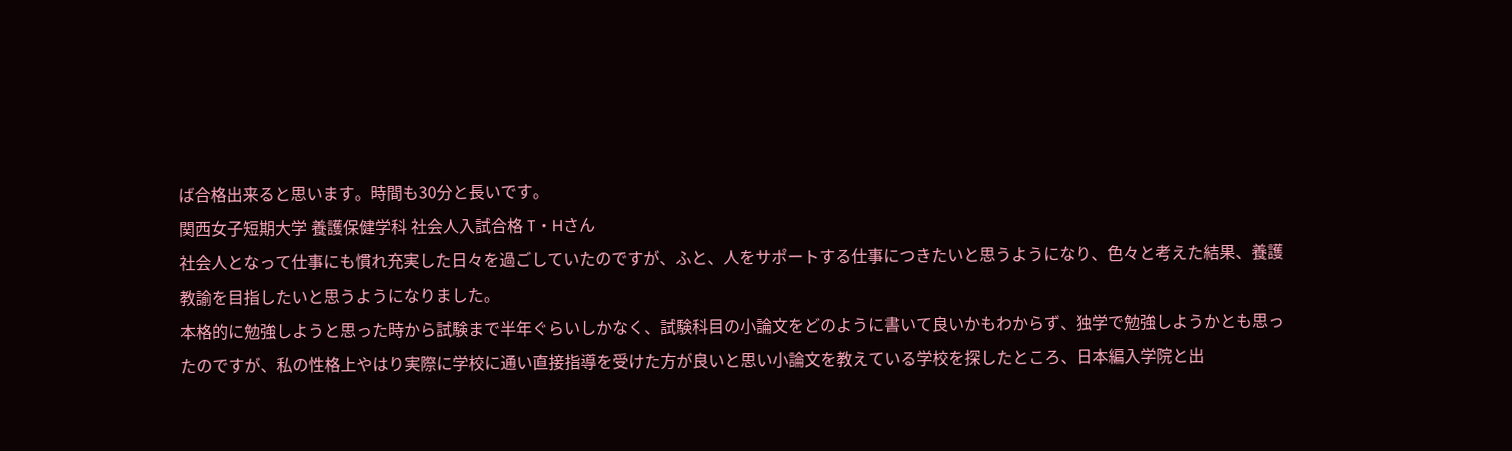ば合格出来ると思います。時間も30分と長いです。
関西女子短期大学 養護保健学科 社会人入試合格 T・Hさん
社会人となって仕事にも慣れ充実した日々を過ごしていたのですが、ふと、人をサポートする仕事につきたいと思うようになり、色々と考えた結果、養護教諭を目指したいと思うようになりました。
本格的に勉強しようと思った時から試験まで半年ぐらいしかなく、試験科目の小論文をどのように書いて良いかもわからず、独学で勉強しようかとも思ったのですが、私の性格上やはり実際に学校に通い直接指導を受けた方が良いと思い小論文を教えている学校を探したところ、日本編入学院と出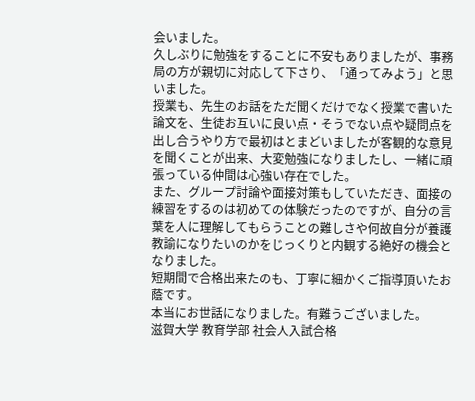会いました。
久しぶりに勉強をすることに不安もありましたが、事務局の方が親切に対応して下さり、「通ってみよう」と思いました。
授業も、先生のお話をただ聞くだけでなく授業で書いた論文を、生徒お互いに良い点・そうでない点や疑問点を出し合うやり方で最初はとまどいましたが客観的な意見を聞くことが出来、大変勉強になりましたし、一緒に頑張っている仲間は心強い存在でした。
また、グループ討論や面接対策もしていただき、面接の練習をするのは初めての体験だったのですが、自分の言葉を人に理解してもらうことの難しさや何故自分が養護教諭になりたいのかをじっくりと内観する絶好の機会となりました。
短期間で合格出来たのも、丁寧に細かくご指導頂いたお蔭です。
本当にお世話になりました。有難うございました。
滋賀大学 教育学部 社会人入試合格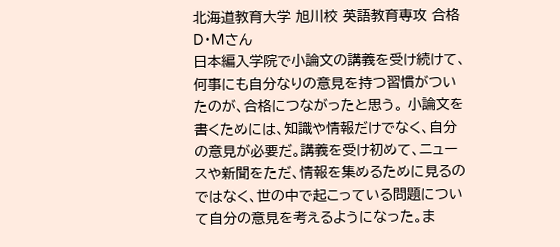北海道教育大学 旭川校 英語教育専攻 合格 D・Mさん
日本編入学院で小論文の講義を受け続けて、何事にも自分なりの意見を持つ習慣がついたのが、合格につながったと思う。 小論文を書くためには、知識や情報だけでなく、自分の意見が必要だ。講義を受け初めて、ニュースや新聞をただ、情報を集めるために見るのではなく、世の中で起こっている問題について自分の意見を考えるようになった。ま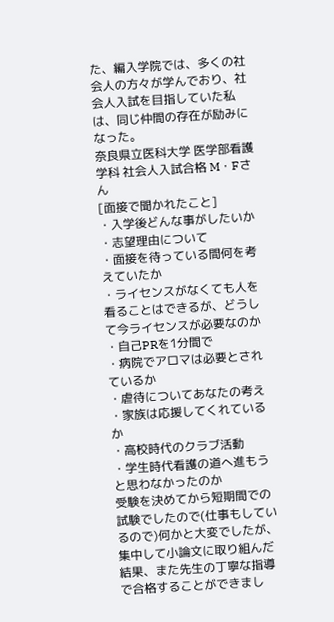た、編入学院では、多くの社会人の方々が学んでおり、社会人入試を目指していた私は、同じ仲間の存在が励みになった。
奈良県立医科大学 医学部看護学科 社会人入試合格 M・Fさん
[面接で聞かれたこと]
・入学後どんな事がしたいか
・志望理由について
・面接を待っている間何を考えていたか
・ライセンスがなくても人を看ることはできるが、どうして今ライセンスが必要なのか
・自己PRを1分間で
・病院でアロマは必要とされているか
・虐待についてあなたの考え
・家族は応援してくれているか
・高校時代のクラブ活動
・学生時代看護の道へ進もうと思わなかったのか
受験を決めてから短期間での試験でしたので(仕事もしているので)何かと大変でしたが、集中して小論文に取り組んだ結果、また先生の丁寧な指導で合格することができまし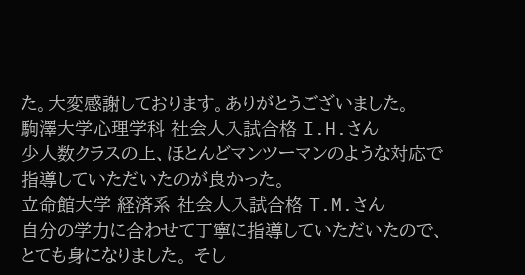た。大変感謝しております。ありがとうございました。
駒澤大学心理学科 社会人入試合格 I.H.さん
少人数クラスの上、ほとんどマンツーマンのような対応で指導していただいたのが良かった。
立命館大学 経済系 社会人入試合格 T.M.さん
自分の学力に合わせて丁寧に指導していただいたので、とても身になりました。 そし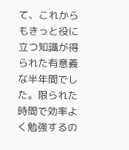て、これからもきっと役に立つ知識が得られた有意義な半年間でした。限られた時間で効率よく勉強するの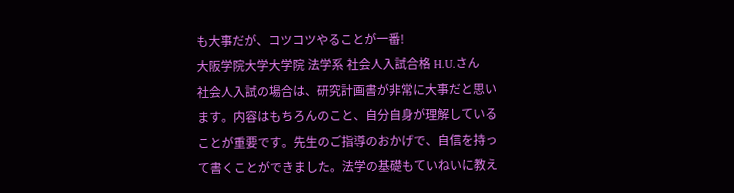も大事だが、コツコツやることが一番!
大阪学院大学大学院 法学系 社会人入試合格 H.U.さん
社会人入試の場合は、研究計画書が非常に大事だと思います。内容はもちろんのこと、自分自身が理解していることが重要です。先生のご指導のおかげで、自信を持って書くことができました。法学の基礎もていねいに教え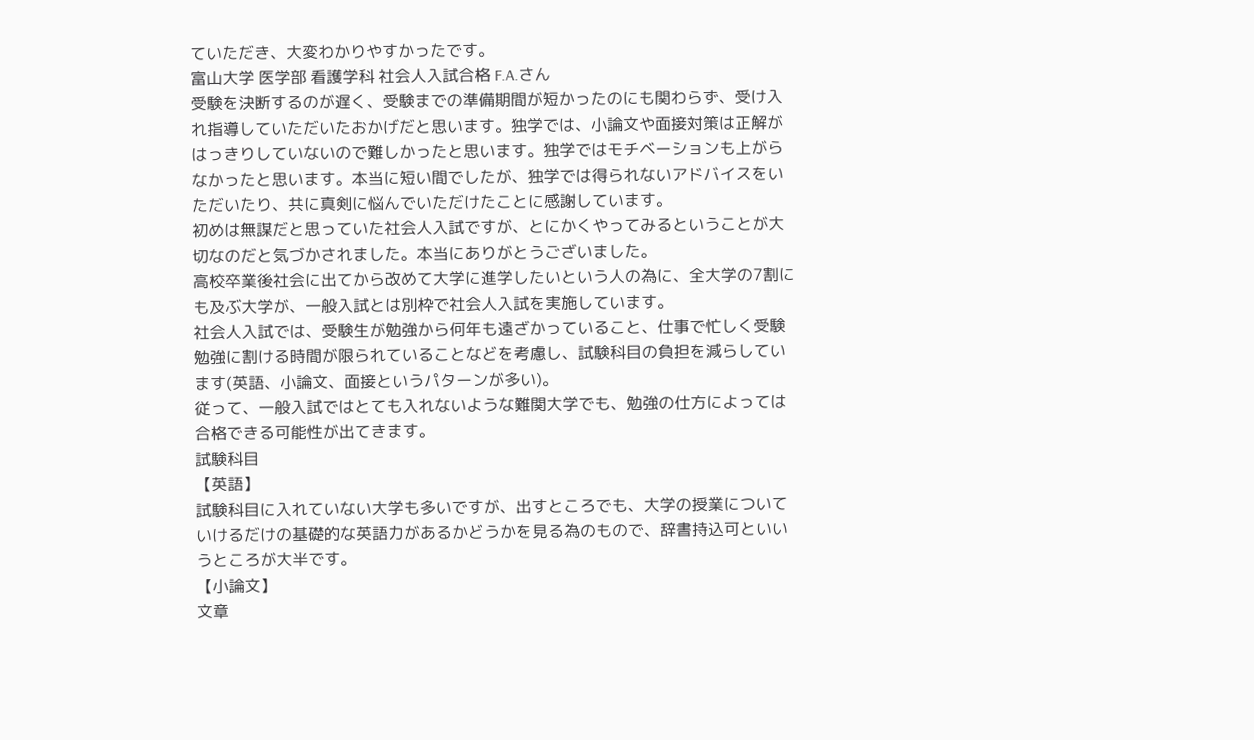ていただき、大変わかりやすかったです。
富山大学 医学部 看護学科 社会人入試合格 F.A.さん
受験を決断するのが遅く、受験までの準備期間が短かったのにも関わらず、受け入れ指導していただいたおかげだと思います。独学では、小論文や面接対策は正解がはっきりしていないので難しかったと思います。独学ではモチベーションも上がらなかったと思います。本当に短い間でしたが、独学では得られないアドバイスをいただいたり、共に真剣に悩んでいただけたことに感謝しています。
初めは無謀だと思っていた社会人入試ですが、とにかくやってみるということが大切なのだと気づかされました。本当にありがとうございました。
高校卒業後社会に出てから改めて大学に進学したいという人の為に、全大学の7割にも及ぶ大学が、一般入試とは別枠で社会人入試を実施しています。
社会人入試では、受験生が勉強から何年も遠ざかっていること、仕事で忙しく受験勉強に割ける時間が限られていることなどを考慮し、試験科目の負担を減らしています(英語、小論文、面接というパターンが多い)。
従って、一般入試ではとても入れないような難関大学でも、勉強の仕方によっては合格できる可能性が出てきます。
試験科目
【英語】
試験科目に入れていない大学も多いですが、出すところでも、大学の授業についていけるだけの基礎的な英語力があるかどうかを見る為のもので、辞書持込可といいうところが大半です。
【小論文】
文章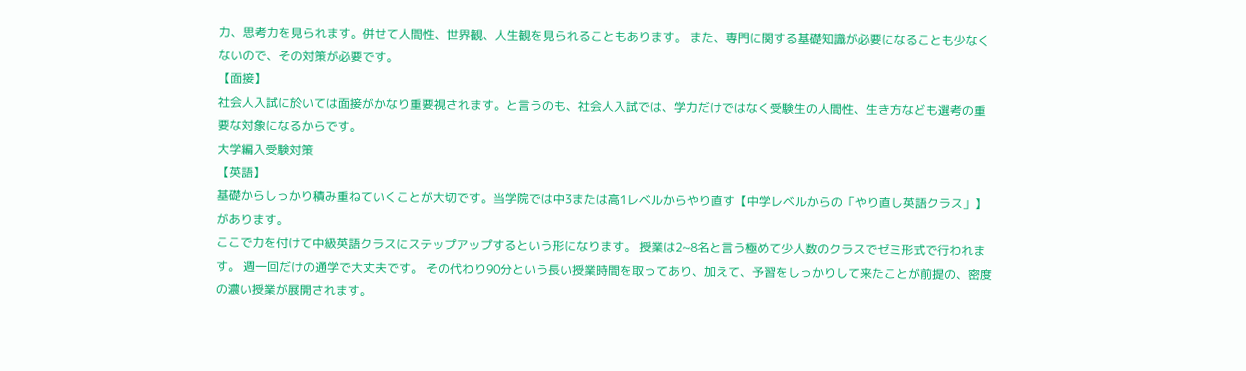力、思考力を見られます。併せて人間性、世界観、人生観を見られることもあります。 また、専門に関する基礎知識が必要になることも少なくないので、その対策が必要です。
【面接】
社会人入試に於いては面接がかなり重要視されます。と言うのも、社会人入試では、学力だけではなく受験生の人間性、生き方なども選考の重要な対象になるからです。
大学編入受験対策
【英語】
基礎からしっかり積み重ねていくことが大切です。当学院では中3または高1レベルからやり直す【中学レベルからの「やり直し英語クラス」】があります。
ここで力を付けて中級英語クラスにステップアップするという形になります。 授業は2~8名と言う極めて少人数のクラスでゼミ形式で行われます。 週一回だけの通学で大丈夫です。 その代わり90分という長い授業時間を取ってあり、加えて、予習をしっかりして来たことが前提の、密度の濃い授業が展開されます。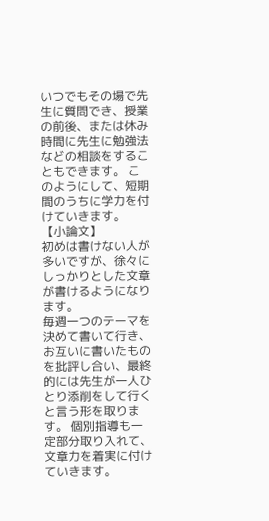いつでもその場で先生に質問でき、授業の前後、または休み時間に先生に勉強法などの相談をすることもできます。 このようにして、短期間のうちに学力を付けていきます。
【小論文】
初めは書けない人が多いですが、徐々にしっかりとした文章が書けるようになります。
毎週一つのテーマを決めて書いて行き、お互いに書いたものを批評し合い、最終的には先生が一人ひとり添削をして行くと言う形を取ります。 個別指導も一定部分取り入れて、文章力を着実に付けていきます。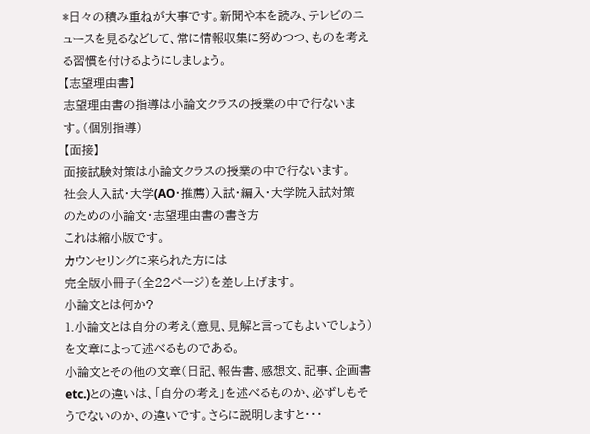*日々の積み重ねが大事です。新聞や本を読み、テレビのニュースを見るなどして、常に情報収集に努めつつ、ものを考える習慣を付けるようにしましょう。
【志望理由書】
志望理由書の指導は小論文クラスの授業の中で行ないます。(個別指導)
【面接】
面接試験対策は小論文クラスの授業の中で行ないます。
社会人入試・大学(AO・推薦)入試・編入・大学院入試対策
のための小論文・志望理由書の書き方
これは縮小版です。
カウンセリングに来られた方には
完全版小冊子(全22ページ)を差し上げます。
小論文とは何か?
1.小論文とは自分の考え(意見、見解と言ってもよいでしょう)を文章によって述べるものである。
小論文とその他の文章(日記、報告書、感想文、記事、企画書etc.)との違いは、「自分の考え」を述べるものか、必ずしもそうでないのか、の違いです。さらに説明しますと・・・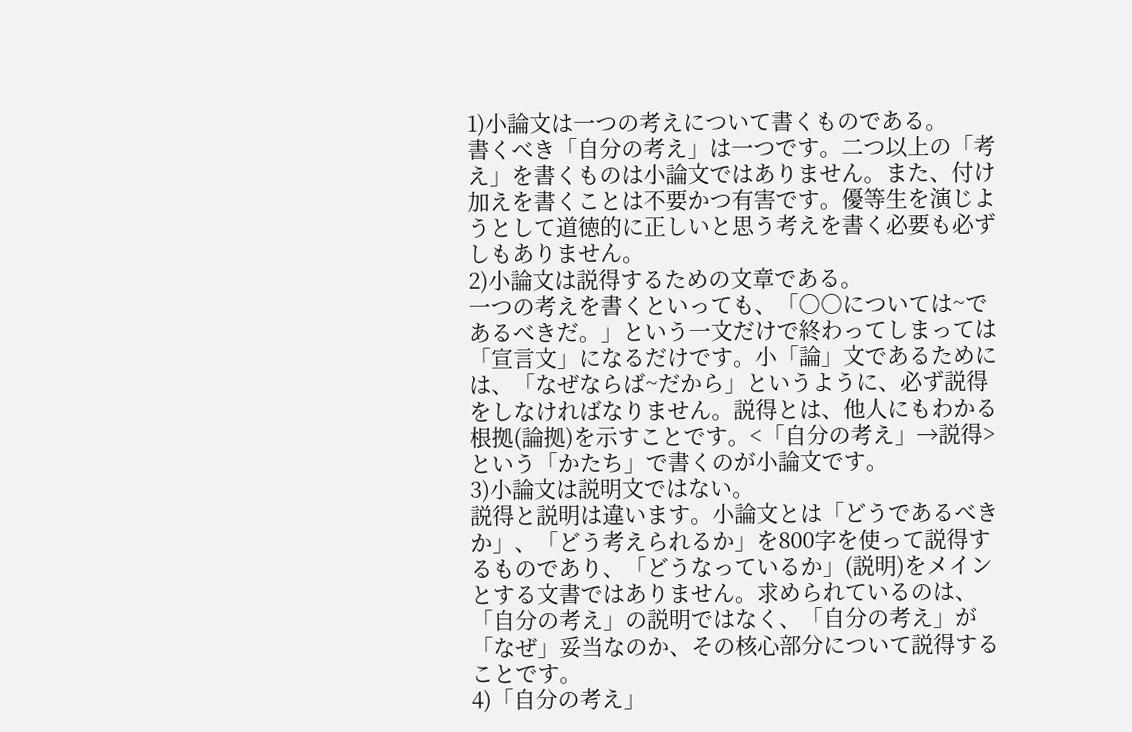1)小論文は一つの考えについて書くものである。
書くべき「自分の考え」は一つです。二つ以上の「考え」を書くものは小論文ではありません。また、付け加えを書くことは不要かつ有害です。優等生を演じようとして道徳的に正しいと思う考えを書く必要も必ずしもありません。
2)小論文は説得するための文章である。
一つの考えを書くといっても、「○○については~であるべきだ。」という一文だけで終わってしまっては「宣言文」になるだけです。小「論」文であるためには、「なぜならば~だから」というように、必ず説得をしなければなりません。説得とは、他人にもわかる根拠(論拠)を示すことです。<「自分の考え」→説得>という「かたち」で書くのが小論文です。
3)小論文は説明文ではない。
説得と説明は違います。小論文とは「どうであるべきか」、「どう考えられるか」を800字を使って説得するものであり、「どうなっているか」(説明)をメインとする文書ではありません。求められているのは、「自分の考え」の説明ではなく、「自分の考え」が「なぜ」妥当なのか、その核心部分について説得することです。
4)「自分の考え」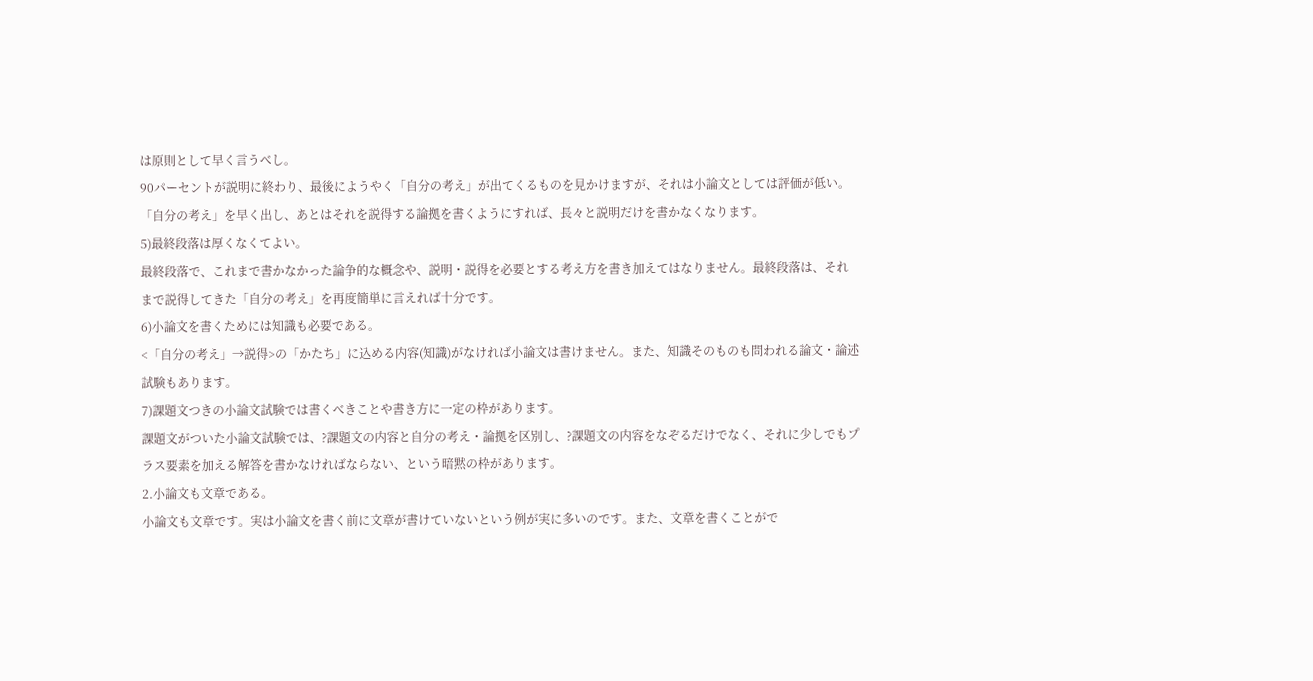は原則として早く言うべし。
90パーセントが説明に終わり、最後にようやく「自分の考え」が出てくるものを見かけますが、それは小論文としては評価が低い。「自分の考え」を早く出し、あとはそれを説得する論拠を書くようにすれば、長々と説明だけを書かなくなります。
5)最終段落は厚くなくてよい。
最終段落で、これまで書かなかった論争的な概念や、説明・説得を必要とする考え方を書き加えてはなりません。最終段落は、それまで説得してきた「自分の考え」を再度簡単に言えれば十分です。
6)小論文を書くためには知識も必要である。
<「自分の考え」→説得>の「かたち」に込める内容(知識)がなければ小論文は書けません。また、知識そのものも問われる論文・論述試験もあります。
7)課題文つきの小論文試験では書くべきことや書き方に一定の枠があります。
課題文がついた小論文試験では、?課題文の内容と自分の考え・論拠を区別し、?課題文の内容をなぞるだけでなく、それに少しでもプラス要素を加える解答を書かなければならない、という暗黙の枠があります。
2.小論文も文章である。
小論文も文章です。実は小論文を書く前に文章が書けていないという例が実に多いのです。また、文章を書くことがで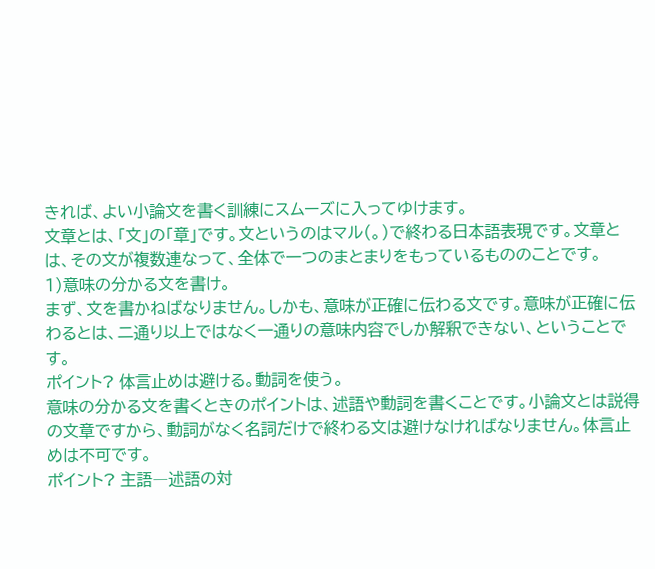きれば、よい小論文を書く訓練にスムーズに入ってゆけます。
文章とは、「文」の「章」です。文というのはマル(。)で終わる日本語表現です。文章とは、その文が複数連なって、全体で一つのまとまりをもっているもののことです。
1)意味の分かる文を書け。
まず、文を書かねばなりません。しかも、意味が正確に伝わる文です。意味が正確に伝わるとは、二通り以上ではなく一通りの意味内容でしか解釈できない、ということです。
ポイント? 体言止めは避ける。動詞を使う。
意味の分かる文を書くときのポイントは、述語や動詞を書くことです。小論文とは説得の文章ですから、動詞がなく名詞だけで終わる文は避けなければなりません。体言止めは不可です。
ポイント? 主語―述語の対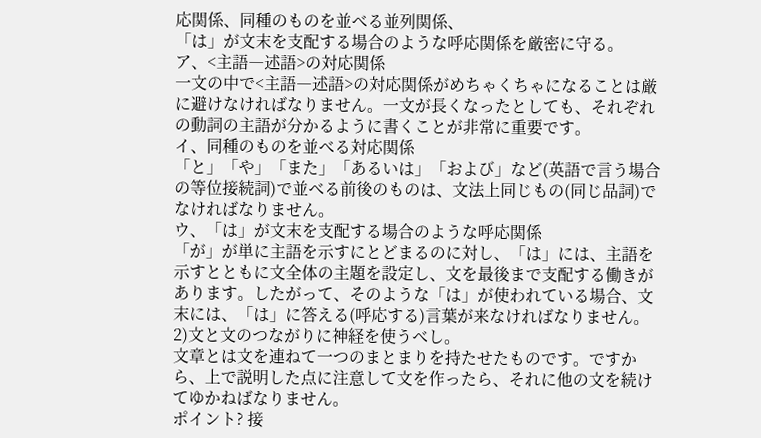応関係、同種のものを並べる並列関係、
「は」が文末を支配する場合のような呼応関係を厳密に守る。
ア、<主語―述語>の対応関係
一文の中で<主語―述語>の対応関係がめちゃくちゃになることは厳に避けなければなりません。一文が長くなったとしても、それぞれの動詞の主語が分かるように書くことが非常に重要です。
イ、同種のものを並べる対応関係
「と」「や」「また」「あるいは」「および」など(英語で言う場合の等位接続詞)で並べる前後のものは、文法上同じもの(同じ品詞)でなければなりません。
ウ、「は」が文末を支配する場合のような呼応関係
「が」が単に主語を示すにとどまるのに対し、「は」には、主語を示すとともに文全体の主題を設定し、文を最後まで支配する働きがあります。したがって、そのような「は」が使われている場合、文末には、「は」に答える(呼応する)言葉が来なければなりません。
2)文と文のつながりに神経を使うべし。
文章とは文を連ねて一つのまとまりを持たせたものです。ですから、上で説明した点に注意して文を作ったら、それに他の文を続けてゆかねばなりません。
ポイント? 接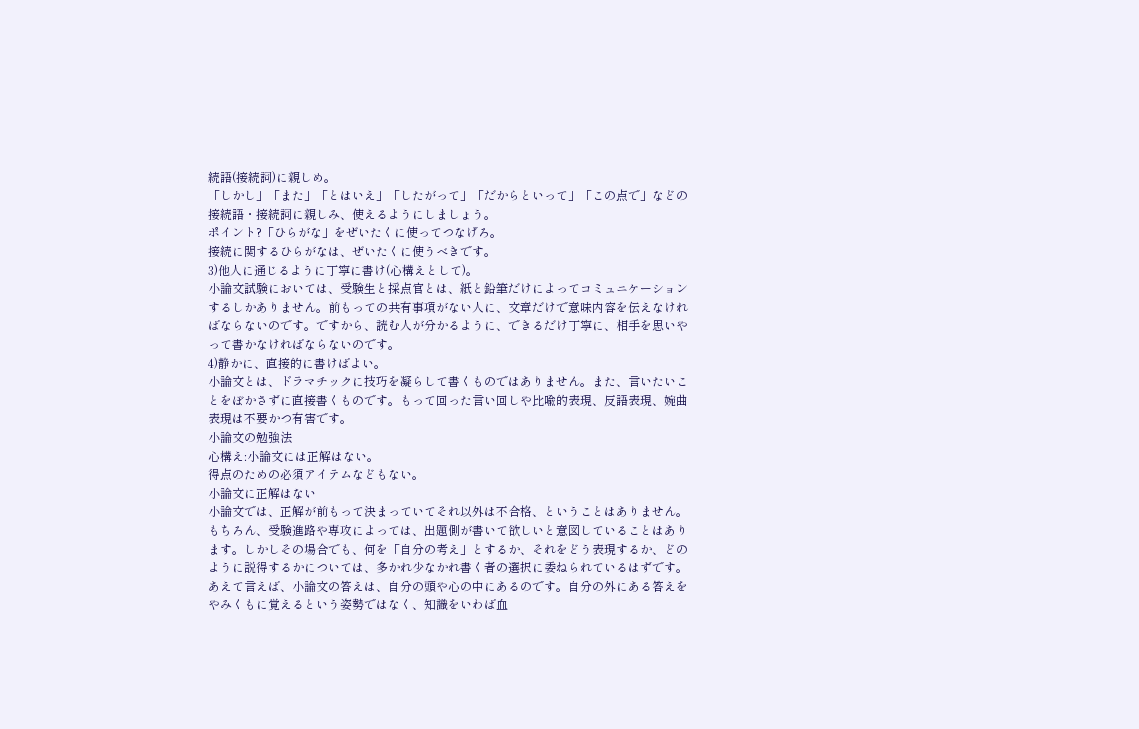続語(接続詞)に親しめ。
「しかし」「また」「とはいえ」「したがって」「だからといって」「この点で」などの接続語・接続詞に親しみ、使えるようにしましょう。
ポイント?「ひらがな」をぜいたくに使ってつなげろ。
接続に関するひらがなは、ぜいたくに使うべきです。
3)他人に通じるように丁寧に書け(心構えとして)。
小論文試験においては、受験生と採点官とは、紙と鉛筆だけによってコミュニケーションするしかありません。前もっての共有事項がない人に、文章だけで意味内容を伝えなければならないのです。ですから、読む人が分かるように、できるだけ丁寧に、相手を思いやって書かなければならないのです。
4)静かに、直接的に書けばよい。
小論文とは、ドラマチックに技巧を凝らして書くものではありません。また、言いたいことをぼかさずに直接書くものです。もって回った言い回しや比喩的表現、反語表現、婉曲表現は不要かつ有害です。
小論文の勉強法
心構え:小論文には正解はない。
得点のための必須アイテムなどもない。
小論文に正解はない
小論文では、正解が前もって決まっていてそれ以外は不合格、ということはありません。もちろん、受験進路や専攻によっては、出題側が書いて欲しいと意図していることはあります。しかしその場合でも、何を「自分の考え」とするか、それをどう表現するか、どのように説得するかについては、多かれ少なかれ書く者の選択に委ねられているはずです。
あえて言えば、小論文の答えは、自分の頭や心の中にあるのです。自分の外にある答えをやみくもに覚えるという姿勢ではなく、知識をいわば血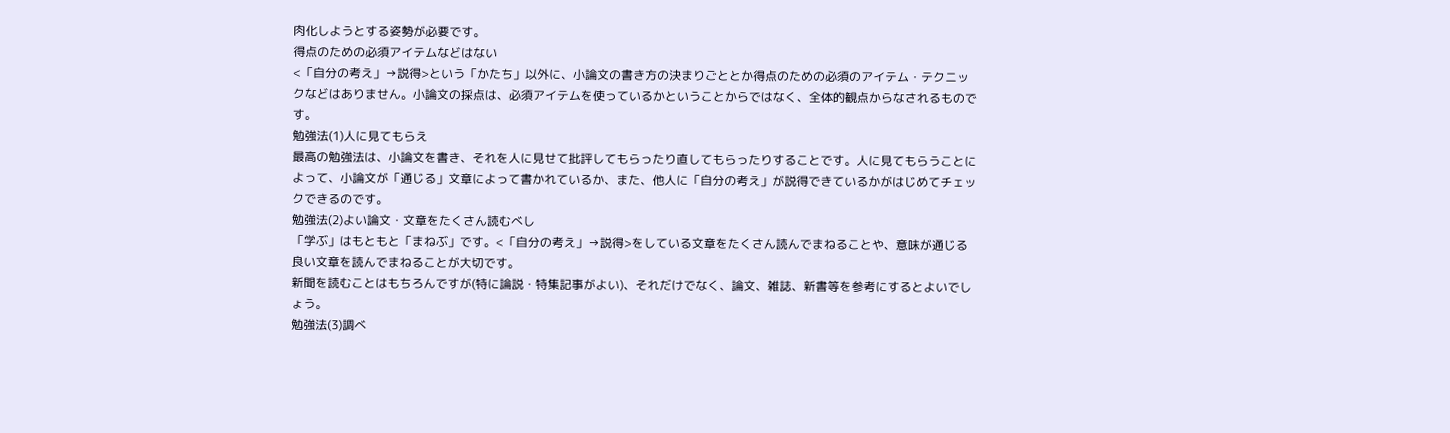肉化しようとする姿勢が必要です。
得点のための必須アイテムなどはない
<「自分の考え」→説得>という「かたち」以外に、小論文の書き方の決まりごととか得点のための必須のアイテム・テクニックなどはありません。小論文の採点は、必須アイテムを使っているかということからではなく、全体的観点からなされるものです。
勉強法(1)人に見てもらえ
最高の勉強法は、小論文を書き、それを人に見せて批評してもらったり直してもらったりすることです。人に見てもらうことによって、小論文が「通じる」文章によって書かれているか、また、他人に「自分の考え」が説得できているかがはじめてチェックできるのです。
勉強法(2)よい論文・文章をたくさん読むべし
「学ぶ」はもともと「まねぶ」です。<「自分の考え」→説得>をしている文章をたくさん読んでまねることや、意味が通じる良い文章を読んでまねることが大切です。
新聞を読むことはもちろんですが(特に論説・特集記事がよい)、それだけでなく、論文、雑誌、新書等を参考にするとよいでしょう。
勉強法(3)調べ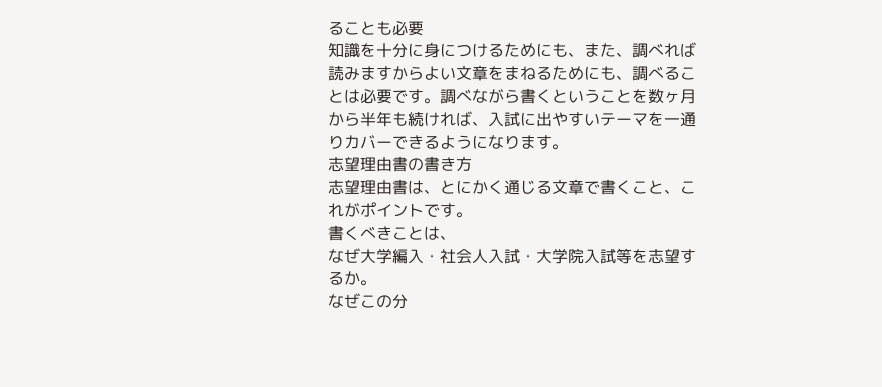ることも必要
知識を十分に身につけるためにも、また、調べれば読みますからよい文章をまねるためにも、調べることは必要です。調べながら書くということを数ヶ月から半年も続ければ、入試に出やすいテーマを一通りカバーできるようになります。
志望理由書の書き方
志望理由書は、とにかく通じる文章で書くこと、これがポイントです。
書くべきことは、
なぜ大学編入・社会人入試・大学院入試等を志望するか。
なぜこの分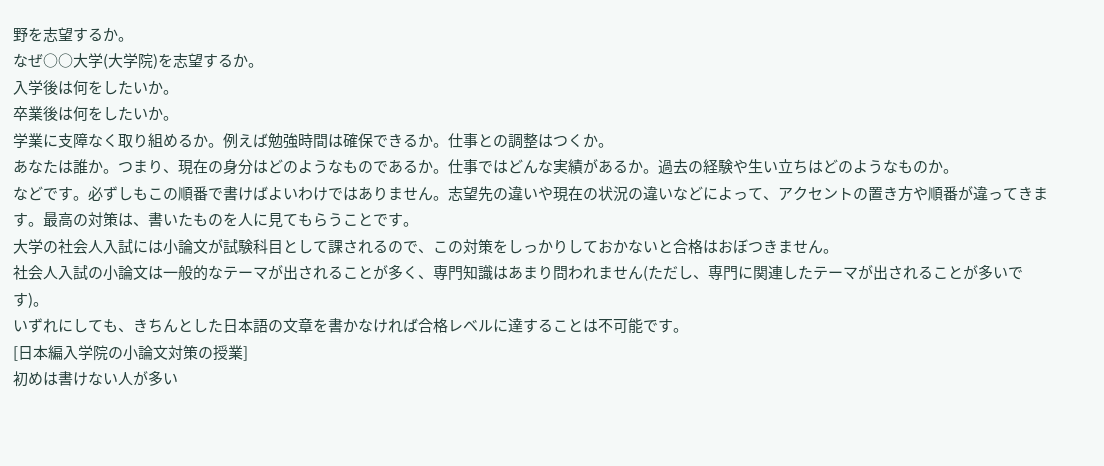野を志望するか。
なぜ○○大学(大学院)を志望するか。
入学後は何をしたいか。
卒業後は何をしたいか。
学業に支障なく取り組めるか。例えば勉強時間は確保できるか。仕事との調整はつくか。
あなたは誰か。つまり、現在の身分はどのようなものであるか。仕事ではどんな実績があるか。過去の経験や生い立ちはどのようなものか。
などです。必ずしもこの順番で書けばよいわけではありません。志望先の違いや現在の状況の違いなどによって、アクセントの置き方や順番が違ってきます。最高の対策は、書いたものを人に見てもらうことです。
大学の社会人入試には小論文が試験科目として課されるので、この対策をしっかりしておかないと合格はおぼつきません。
社会人入試の小論文は一般的なテーマが出されることが多く、専門知識はあまり問われません(ただし、専門に関連したテーマが出されることが多いです)。
いずれにしても、きちんとした日本語の文章を書かなければ合格レベルに達することは不可能です。
[日本編入学院の小論文対策の授業]
初めは書けない人が多い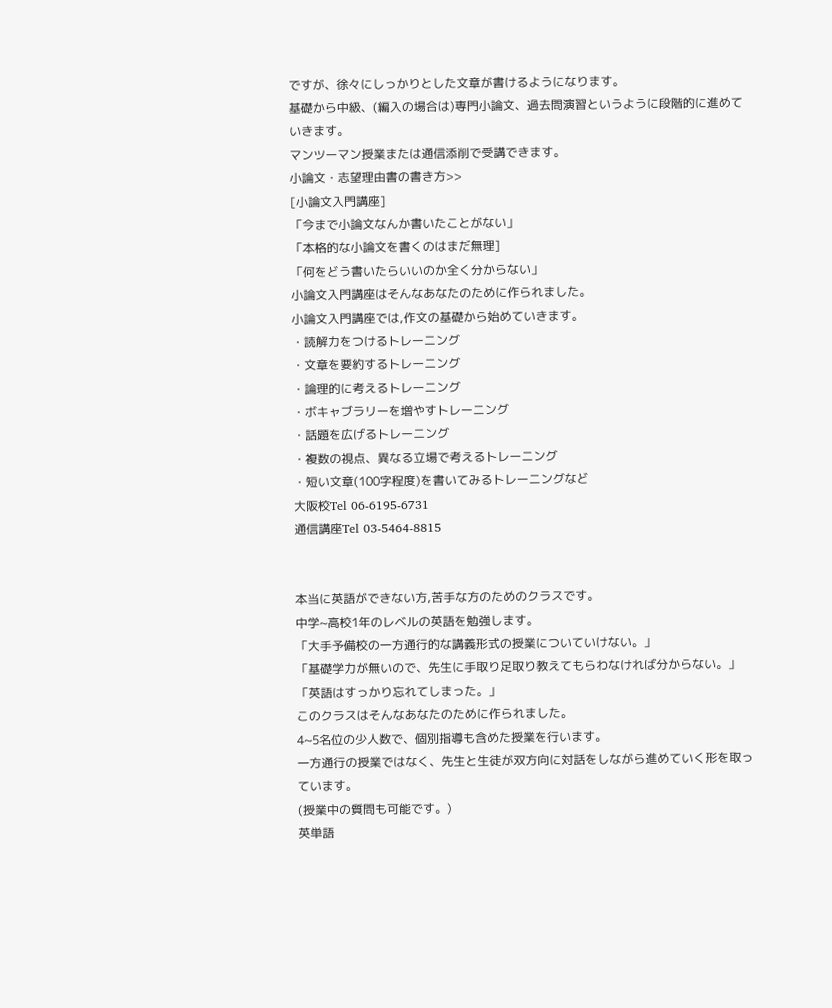ですが、徐々にしっかりとした文章が書けるようになります。
基礎から中級、(編入の場合は)専門小論文、過去問演習というように段階的に進めていきます。
マンツーマン授業または通信添削で受講できます。
小論文・志望理由書の書き方>>
[小論文入門講座]
「今まで小論文なんか書いたことがない」
「本格的な小論文を書くのはまだ無理]
「何をどう書いたらいいのか全く分からない」
小論文入門講座はそんなあなたのために作られました。
小論文入門講座では,作文の基礎から始めていきます。
・読解力をつけるトレーニング
・文章を要約するトレーニング
・論理的に考えるトレーニング
・ボキャブラリーを増やすトレーニング
・話題を広げるトレーニング
・複数の視点、異なる立場で考えるトレーニング
・短い文章(100字程度)を書いてみるトレーニングなど
大阪校Tel 06-6195-6731
通信講座Tel 03-5464-8815


本当に英語ができない方,苦手な方のためのクラスです。
中学~高校1年のレベルの英語を勉強します。
「大手予備校の一方通行的な講義形式の授業についていけない。」
「基礎学力が無いので、先生に手取り足取り教えてもらわなければ分からない。」
「英語はすっかり忘れてしまった。」
このクラスはそんなあなたのために作られました。
4~5名位の少人数で、個別指導も含めた授業を行います。
一方通行の授業ではなく、先生と生徒が双方向に対話をしながら進めていく形を取っています。
(授業中の質問も可能です。)
英単語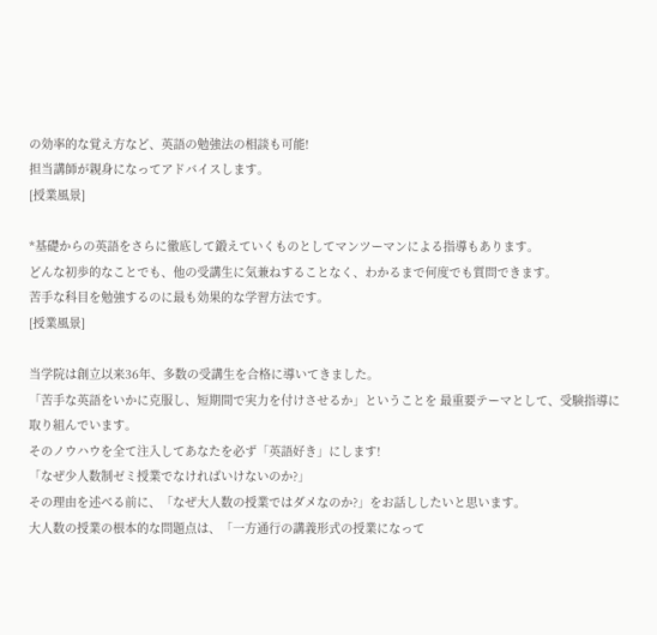の効率的な覚え方など、英語の勉強法の相談も可能!
担当講師が親身になってアドバイスします。
[授業風景]

*基礎からの英語をさらに徹底して鍛えていくものとしてマンツーマンによる指導もあります。
どんな初歩的なことでも、他の受講生に気兼ねすることなく、わかるまで何度でも質問できます。
苦手な科目を勉強するのに最も効果的な学習方法です。
[授業風景]

当学院は創立以来36年、多数の受講生を合格に導いてきました。
「苦手な英語をいかに克服し、短期間で実力を付けさせるか」ということを 最重要テーマとして、受験指導に取り組んでいます。
そのノウハウを全て注入してあなたを必ず「英語好き」にします!
「なぜ少人数制ゼミ授業でなければいけないのか?」
その理由を述べる前に、「なぜ大人数の授業ではダメなのか?」をお話ししたいと思います。
大人数の授業の根本的な問題点は、「一方通行の講義形式の授業になって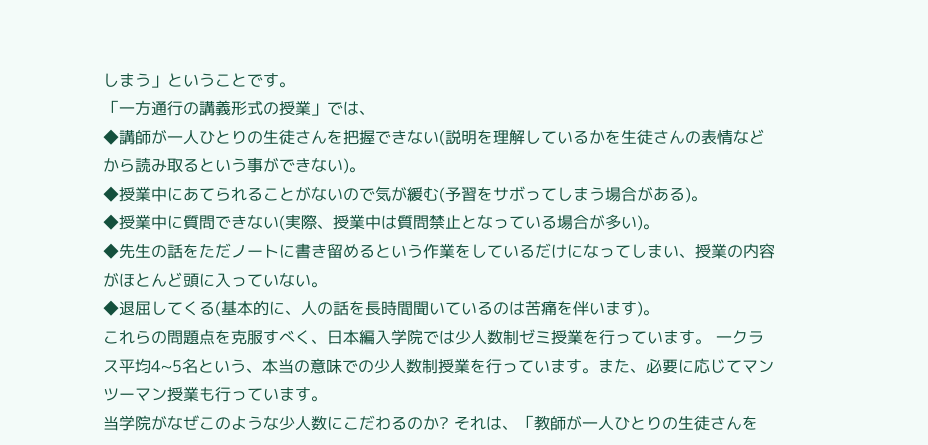しまう」ということです。
「一方通行の講義形式の授業」では、
◆講師が一人ひとりの生徒さんを把握できない(説明を理解しているかを生徒さんの表情などから読み取るという事ができない)。
◆授業中にあてられることがないので気が緩む(予習をサボってしまう場合がある)。
◆授業中に質問できない(実際、授業中は質問禁止となっている場合が多い)。
◆先生の話をただノートに書き留めるという作業をしているだけになってしまい、授業の内容がほとんど頭に入っていない。
◆退屈してくる(基本的に、人の話を長時間聞いているのは苦痛を伴います)。
これらの問題点を克服すべく、日本編入学院では少人数制ゼミ授業を行っています。 一クラス平均4~5名という、本当の意味での少人数制授業を行っています。また、必要に応じてマンツーマン授業も行っています。
当学院がなぜこのような少人数にこだわるのか? それは、「教師が一人ひとりの生徒さんを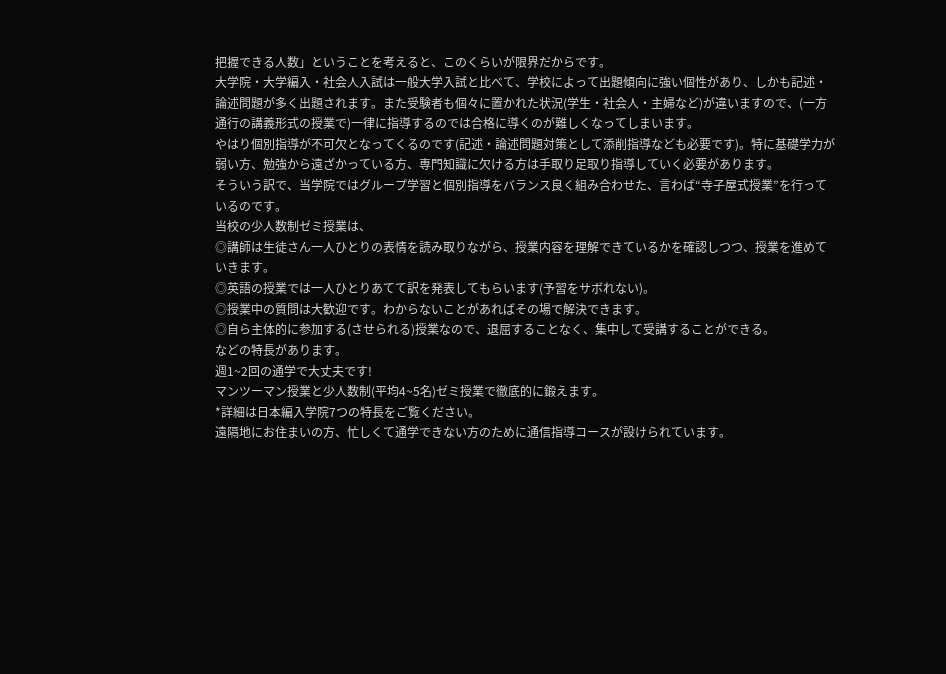把握できる人数」ということを考えると、このくらいが限界だからです。
大学院・大学編入・社会人入試は一般大学入試と比べて、学校によって出題傾向に強い個性があり、しかも記述・論述問題が多く出題されます。また受験者も個々に置かれた状況(学生・社会人・主婦など)が違いますので、(一方通行の講義形式の授業で)一律に指導するのでは合格に導くのが難しくなってしまいます。
やはり個別指導が不可欠となってくるのです(記述・論述問題対策として添削指導なども必要です)。特に基礎学力が弱い方、勉強から遠ざかっている方、専門知識に欠ける方は手取り足取り指導していく必要があります。
そういう訳で、当学院ではグループ学習と個別指導をバランス良く組み合わせた、言わば“寺子屋式授業”を行っているのです。
当校の少人数制ゼミ授業は、
◎講師は生徒さん一人ひとりの表情を読み取りながら、授業内容を理解できているかを確認しつつ、授業を進めていきます。
◎英語の授業では一人ひとりあてて訳を発表してもらいます(予習をサボれない)。
◎授業中の質問は大歓迎です。わからないことがあればその場で解決できます。
◎自ら主体的に参加する(させられる)授業なので、退屈することなく、集中して受講することができる。
などの特長があります。
週1~2回の通学で大丈夫です!
マンツーマン授業と少人数制(平均4~5名)ゼミ授業で徹底的に鍛えます。
*詳細は日本編入学院7つの特長をご覧ください。
遠隔地にお住まいの方、忙しくて通学できない方のために通信指導コースが設けられています。